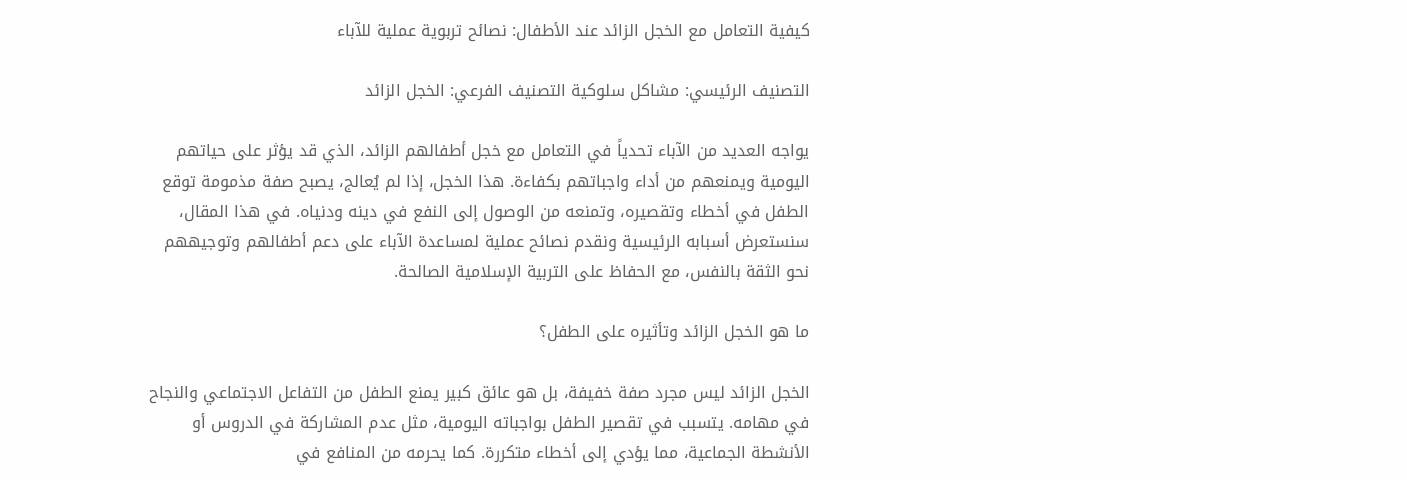كيفية التعامل مع الخجل الزائد عند الأطفال: نصائح تربوية عملية للآباء

التصنيف الرئيسي: مشاكل سلوكية التصنيف الفرعي: الخجل الزائد

يواجه العديد من الآباء تحدياً في التعامل مع خجل أطفالهم الزائد، الذي قد يؤثر على حياتهم اليومية ويمنعهم من أداء واجباتهم بكفاءة. هذا الخجل، إذا لم يُعالج، يصبح صفة مذمومة توقع الطفل في أخطاء وتقصيره، وتمنعه من الوصول إلى النفع في دينه ودنياه. في هذا المقال، سنستعرض أسبابه الرئيسية ونقدم نصائح عملية لمساعدة الآباء على دعم أطفالهم وتوجيههم نحو الثقة بالنفس، مع الحفاظ على التربية الإسلامية الصالحة.

ما هو الخجل الزائد وتأثيره على الطفل؟

الخجل الزائد ليس مجرد صفة خفيفة، بل هو عائق كبير يمنع الطفل من التفاعل الاجتماعي والنجاح في مهامه. يتسبب في تقصير الطفل بواجباته اليومية، مثل عدم المشاركة في الدروس أو الأنشطة الجماعية، مما يؤدي إلى أخطاء متكررة. كما يحرمه من المنافع في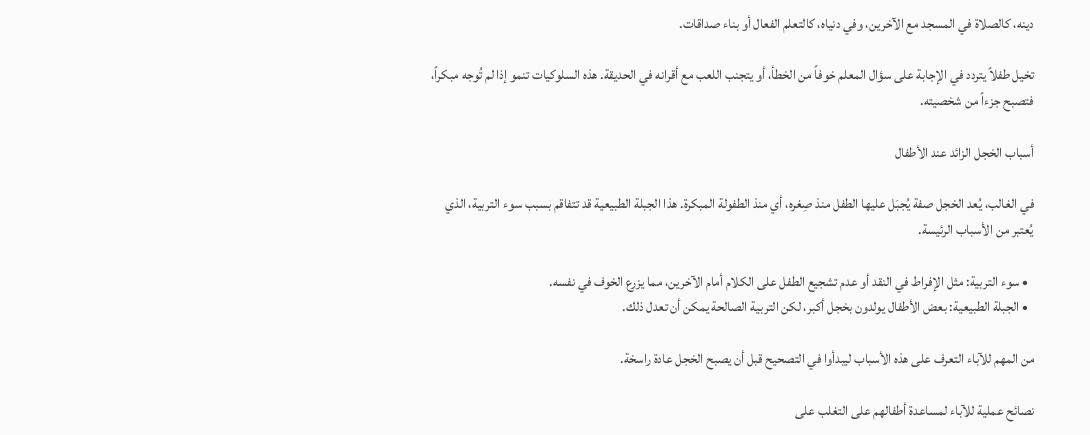دينه، كالصلاة في المسجد مع الآخرين، وفي دنياه، كالتعلم الفعال أو بناء صداقات.

تخيل طفلاً يتردد في الإجابة على سؤال المعلم خوفاً من الخطأ، أو يتجنب اللعب مع أقرانه في الحديقة. هذه السلوكيات تنمو إذا لم تُوجه مبكراً، فتصبح جزءاً من شخصيته.

أسباب الخجل الزائد عند الأطفال

في الغالب، يُعد الخجل صفة يُجبَل عليها الطفل منذ صِغره، أي منذ الطفولة المبكرة. هذا الجبلة الطبيعية قد تتفاقم بسبب سوء التربية، الذي يُعتبر من الأسباب الرئيسة.

  • سوء التربية: مثل الإفراط في النقد أو عدم تشجيع الطفل على الكلام أمام الآخرين، مما يزرع الخوف في نفسه.
  • الجبلة الطبيعية: بعض الأطفال يولدون بخجل أكبر، لكن التربية الصالحة يمكن أن تعدل ذلك.

من المهم للآباء التعرف على هذه الأسباب ليبدأوا في التصحيح قبل أن يصبح الخجل عادة راسخة.

نصائح عملية للآباء لمساعدة أطفالهم على التغلب على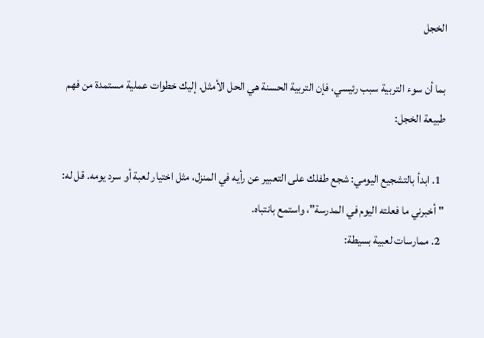الخجل

بما أن سوء التربية سبب رئيسي، فإن التربية الحسنة هي الحل الأمثل. إليك خطوات عملية مستمدة من فهم طبيعة الخجل:

  1. ابدأ بالتشجيع اليومي: شجع طفلك على التعبير عن رأيه في المنزل، مثل اختيار لعبة أو سرد يومه. قل له: "أخبرني ما فعلته اليوم في المدرسة"، واستمع بانتباه.
  2. ممارسات لعبية بسيطة: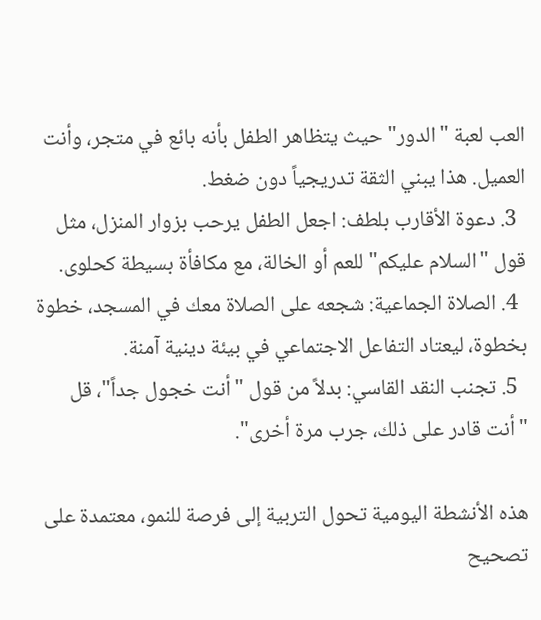العب لعبة "الدور" حيث يتظاهر الطفل بأنه بائع في متجر، وأنت العميل. هذا يبني الثقة تدريجياً دون ضغط.
  3. دعوة الأقارب بلطف: اجعل الطفل يرحب بزوار المنزل، مثل قول "السلام عليكم" للعم أو الخالة، مع مكافأة بسيطة كحلوى.
  4. الصلاة الجماعية: شجعه على الصلاة معك في المسجد، خطوة بخطوة، ليعتاد التفاعل الاجتماعي في بيئة دينية آمنة.
  5. تجنب النقد القاسي: بدلاً من قول "أنت خجول جداً"، قل "أنت قادر على ذلك، جرب مرة أخرى".

هذه الأنشطة اليومية تحول التربية إلى فرصة للنمو، معتمدة على تصحيح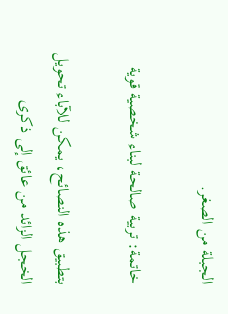الجبلة من الصغر.

خاتمة: تربية صالحة لبناء شخصية قوية

بتطبيق هذه النصائح، يمكن للآباء تحويل الخجل الزائد من عائق إلى ذكرى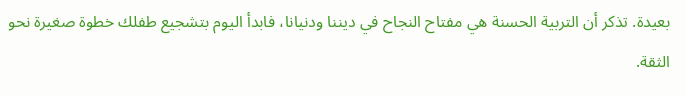بعيدة. تذكر أن التربية الحسنة هي مفتاح النجاح في ديننا ودنيانا، فابدأ اليوم بتشجيع طفلك خطوة صغيرة نحو الثقة.